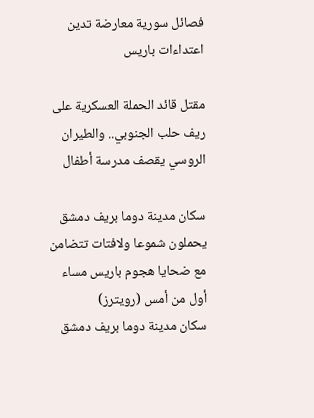فصائل سورية معارضة تدين اعتداءات باريس

مقتل قائد الحملة العسكرية على ريف حلب الجنوبي.. والطيران الروسي يقصف مدرسة أطفال

سكان مدينة دوما بريف دمشق يحملون شموعا ولافتات تتضامن مع ضحايا هجوم باريس مساء أول من أمس (رويترز)
سكان مدينة دوما بريف دمشق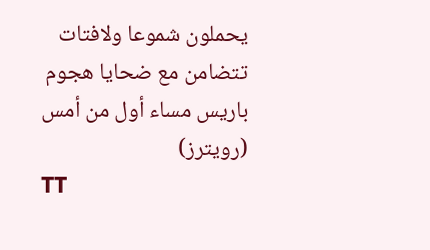يحملون شموعا ولافتات تتضامن مع ضحايا هجوم باريس مساء أول من أمس (رويترز)
TT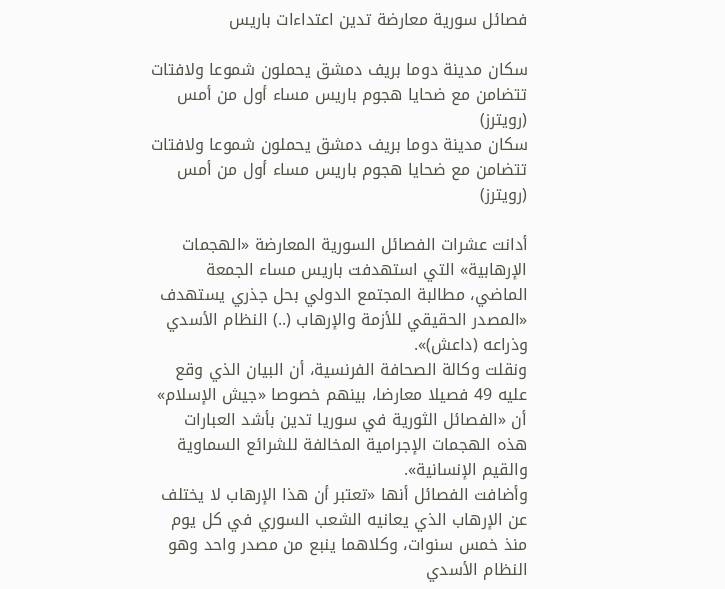فصائل سورية معارضة تدين اعتداءات باريس

سكان مدينة دوما بريف دمشق يحملون شموعا ولافتات تتضامن مع ضحايا هجوم باريس مساء أول من أمس (رويترز)
سكان مدينة دوما بريف دمشق يحملون شموعا ولافتات تتضامن مع ضحايا هجوم باريس مساء أول من أمس (رويترز)

أدانت عشرات الفصائل السورية المعارضة «الهجمات الإرهابية» التي استهدفت باريس مساء الجمعة الماضي، مطالبة المجتمع الدولي بحل جذري يستهدف «المصدر الحقيقي للأزمة والإرهاب (..) النظام الأسدي وذراعه (داعش)».
ونقلت وكالة الصحافة الفرنسية، أن البيان الذي وقع عليه 49 فصيلا معارضا، بينهم خصوصا «جيش الإسلام» أن «الفصائل الثورية في سوريا تدين بأشد العبارات هذه الهجمات الإجرامية المخالفة للشرائع السماوية والقيم الإنسانية».
وأضافت الفصائل أنها «تعتبر أن هذا الإرهاب لا يختلف عن الإرهاب الذي يعانيه الشعب السوري في كل يوم منذ خمس سنوات، وكلاهما ينبع من مصدر واحد وهو النظام الأسدي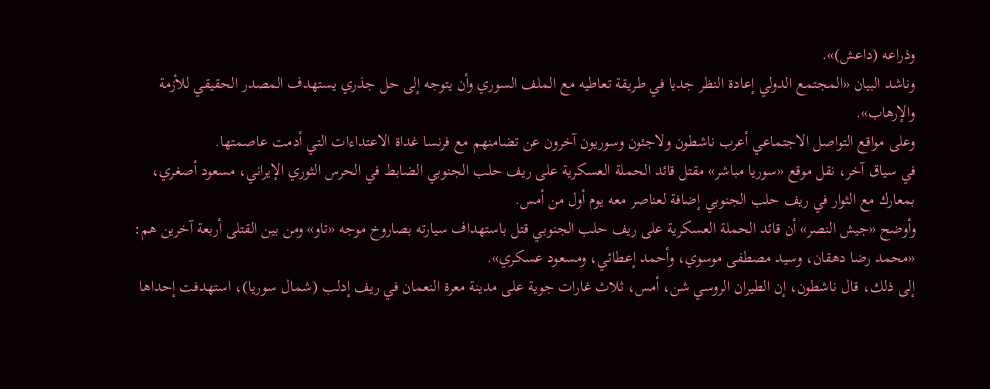وذراعه (داعش)».
وناشد البيان «المجتمع الدولي إعادة النظر جديا في طريقة تعاطيه مع الملف السوري وأن يتوجه إلى حل جذري يستهدف المصدر الحقيقي للأزمة والإرهاب».
وعلى مواقع التواصل الاجتماعي أعرب ناشطون ولاجئون وسوريون آخرون عن تضامنهم مع فرنسا غداة الاعتداءات التي أدمت عاصمتها.
في سياق آخر، نقل موقع «سوريا مباشر» مقتل قائد الحملة العسكرية على ريف حلب الجنوبي الضابط في الحرس الثوري الإيراني، مسعود أصغري، بمعارك مع الثوار في ريف حلب الجنوبي إضافة لعناصر معه يوم أول من أمس.
وأوضح «جيش النصر» أن قائد الحملة العسكرية على ريف حلب الجنوبي قتل باستهداف سيارته بصاروخ موجه «تاو» ومن بين القتلى أربعة آخرين هم: «محمد رضا دهقان، وسيد مصطفى موسوي، وأحمد إعطائي، ومسعود عسكري».
إلى ذلك، قال ناشطون، إن الطيران الروسي شن، أمس، ثلاث غارات جوية على مدينة معرة النعمان في ريف إدلب (شمال سوريا)، استهدفت إحداها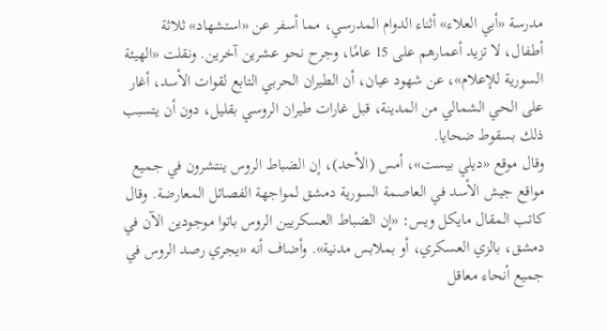مدرسة «أبي العلاء» أثناء الدوام المدرسي، مما أسفر عن «استشهاد» ثلاثة أطفال، لا تزيد أعمارهم على 15 عامًا، وجرح نحو عشرين آخرين. ونقلت «الهيئة السورية للإعلام»، عن شهود عيان، أن الطيران الحربي التابع لقوات الأسد، أغار على الحي الشمالي من المدينة، قبل غارات طيران الروسي بقليل، دون أن يتسبب ذلك بسقوط ضحايا.
وقال موقع «ديلي بيست»، أمس (الأحد)، إن الضباط الروس ينتشرون في جميع مواقع جيش الأسد في العاصمة السورية دمشق لمواجهة الفصائل المعارضة. وقال كاتب المقال مايكل ويس: «إن الضباط العسكريين الروس باتوا موجودين الآن في دمشق، بالزي العسكري، أو بملابس مدنية». وأضاف أنه «يجري رصد الروس في جميع أنحاء معاقل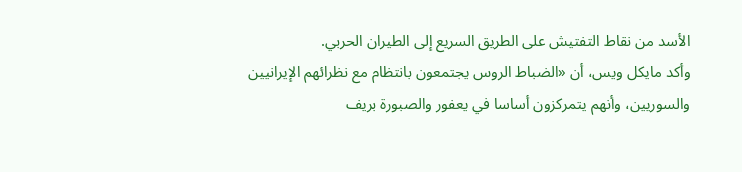الأسد من نقاط التفتيش على الطريق السريع إلى الطيران الحربي.
وأكد مايكل ويس، أن «الضباط الروس يجتمعون بانتظام مع نظرائهم الإيرانيين والسوريين، وأنهم يتمركزون أساسا في يعفور والصبورة بريف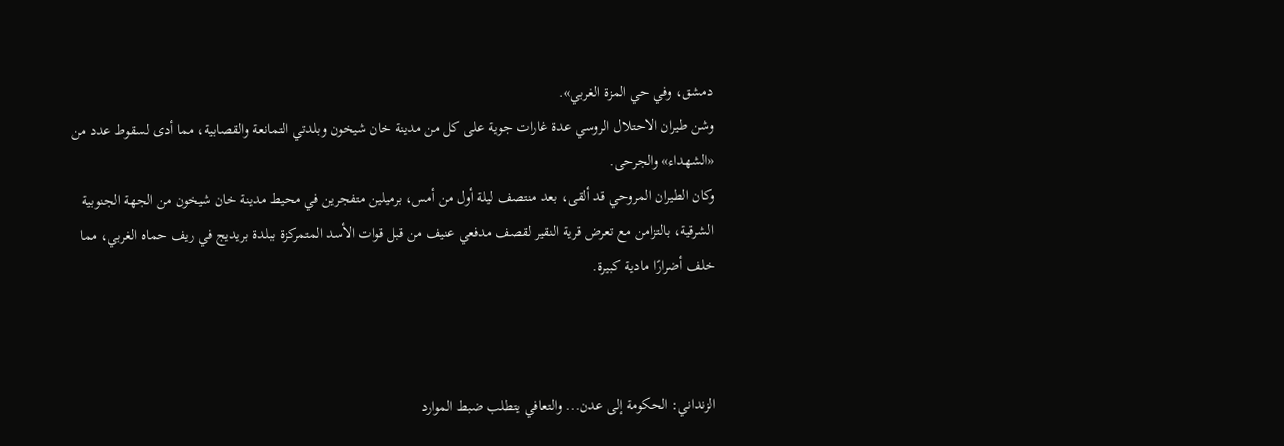دمشق، وفي حي المزة الغربي».
وشن طيران الاحتلال الروسي عدة غارات جوية على كل من مدينة خان شيخون وبلدتي التمانعة والقصابية، مما أدى لسقوط عدد من «الشهداء» والجرحى.
وكان الطيران المروحي قد ألقى، بعد منتصف ليلة أول من أمس، برميلين متفجرين في محيط مدينة خان شيخون من الجهة الجنوبية الشرقية، بالتزامن مع تعرض قرية النقير لقصف مدفعي عنيف من قبل قوات الأسد المتمركزة ببلدة بريديج في ريف حماه الغربي، مما خلف أضرارًا مادية كبيرة.



الزنداني: الحكومة إلى عدن... والتعافي يتطلب ضبط الموارد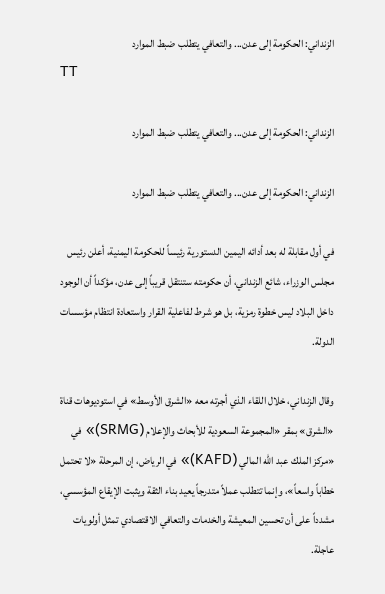الزنداني: الحكومة إلى عدن... والتعافي يتطلب ضبط الموارد
TT

الزنداني: الحكومة إلى عدن... والتعافي يتطلب ضبط الموارد

الزنداني: الحكومة إلى عدن... والتعافي يتطلب ضبط الموارد

في أول مقابلة له بعد أدائه اليمين الدستورية رئيساً للحكومة اليمنية، أعلن رئيس مجلس الوزراء، شائع الزنداني، أن حكومته ستنتقل قريباً إلى عدن، مؤكداً أن الوجود داخل البلاد ليس خطوة رمزية، بل هو شرط لفاعلية القرار واستعادة انتظام مؤسسات الدولة.

وقال الزنداني، خلال اللقاء الذي أجرته معه «الشرق الأوسط» في استوديوهات قناة «الشرق» بمقر «المجموعة السعودية للأبحاث والإعلام (SRMG)» في «مركز الملك عبد الله المالي (KAFD)» في الرياض، إن المرحلة «لا تحتمل خطاباً واسعاً»، وإنما تتطلب عملاً متدرجاً يعيد بناء الثقة ويثبت الإيقاع المؤسسي، مشدداً على أن تحسين المعيشة والخدمات والتعافي الاقتصادي تمثل أولويات عاجلة.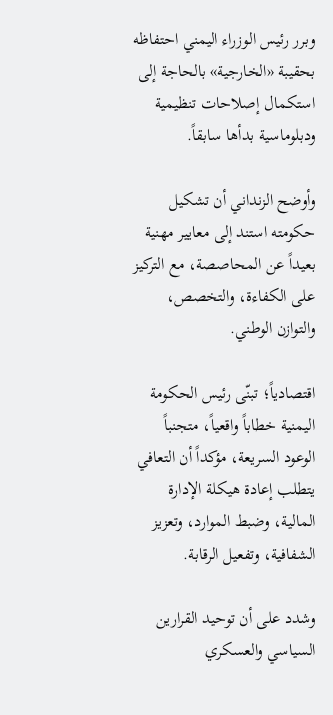وبرر رئيس الوزراء اليمني احتفاظه بحقيبة «الخارجية» بالحاجة إلى استكمال إصلاحات تنظيمية ودبلوماسية بدأها سابقاً.

وأوضح الزنداني أن تشكيل حكومته استند إلى معايير مهنية بعيداً عن المحاصصة، مع التركيز على الكفاءة، والتخصص، والتوازن الوطني.

اقتصادياً؛ تبنّى رئيس الحكومة اليمنية خطاباً واقعياً، متجنباً الوعود السريعة، مؤكداً أن التعافي يتطلب إعادة هيكلة الإدارة المالية، وضبط الموارد، وتعزيز الشفافية، وتفعيل الرقابة.

وشدد على أن توحيد القرارين السياسي والعسكري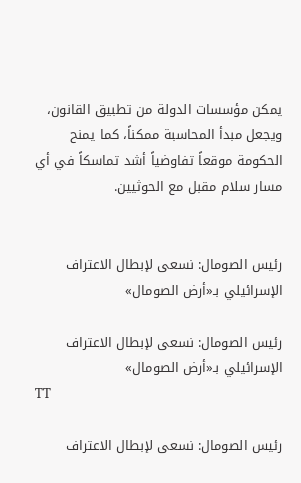يمكن مؤسسات الدولة من تطبيق القانون، ويجعل مبدأ المحاسبة ممكناً، كما يمنح الحكومة موقعاً تفاوضياً أشد تماسكاً في أي مسار سلام مقبل مع الحوثيين.


رئيس الصومال: نسعى لإبطال الاعتراف الإسرائيلي بـ«أرض الصومال»

رئيس الصومال: نسعى لإبطال الاعتراف الإسرائيلي بـ«أرض الصومال»
TT

رئيس الصومال: نسعى لإبطال الاعتراف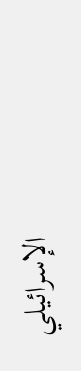الإسرائيلي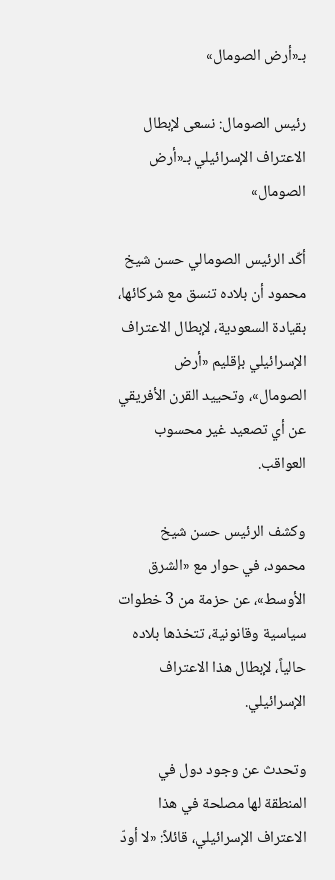بـ«أرض الصومال»

رئيس الصومال: نسعى لإبطال الاعتراف الإسرائيلي بـ«أرض الصومال»

أكّد الرئيس الصومالي حسن شيخ محمود أن بلاده تنسق مع شركائها، بقيادة السعودية، لإبطال الاعتراف الإسرائيلي بإقليم «أرض الصومال»، وتحييد القرن الأفريقي عن أي تصعيد غير محسوب العواقب.

وكشف الرئيس حسن شيخ محمود، في حوار مع «الشرق الأوسط»، عن حزمة من 3 خطوات سياسية وقانونية، تتخذها بلاده حالياً، لإبطال هذا الاعتراف الإسرائيلي.

وتحدث عن وجود دول في المنطقة لها مصلحة في هذا الاعتراف الإسرائيلي، قائلاً: «لا أودّ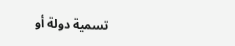تسمية دولة أو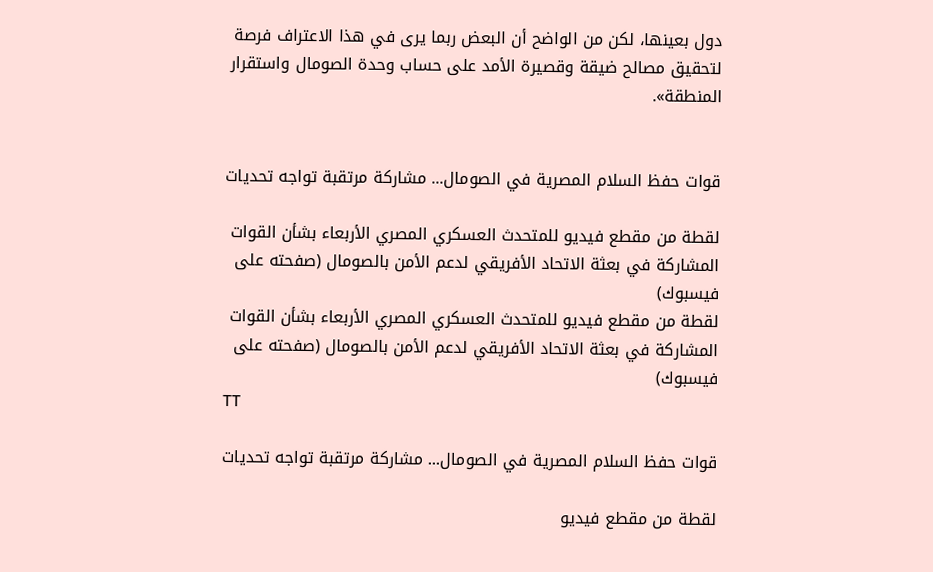دول بعينها، لكن من الواضح أن البعض ربما يرى في هذا الاعتراف فرصة لتحقيق مصالح ضيقة وقصيرة الأمد على حساب وحدة الصومال واستقرار المنطقة».


قوات حفظ السلام المصرية في الصومال... مشاركة مرتقبة تواجه تحديات

لقطة من مقطع فيديو للمتحدث العسكري المصري الأربعاء بشأن القوات المشاركة في بعثة الاتحاد الأفريقي لدعم الأمن بالصومال (صفحته على فيسبوك)
لقطة من مقطع فيديو للمتحدث العسكري المصري الأربعاء بشأن القوات المشاركة في بعثة الاتحاد الأفريقي لدعم الأمن بالصومال (صفحته على فيسبوك)
TT

قوات حفظ السلام المصرية في الصومال... مشاركة مرتقبة تواجه تحديات

لقطة من مقطع فيديو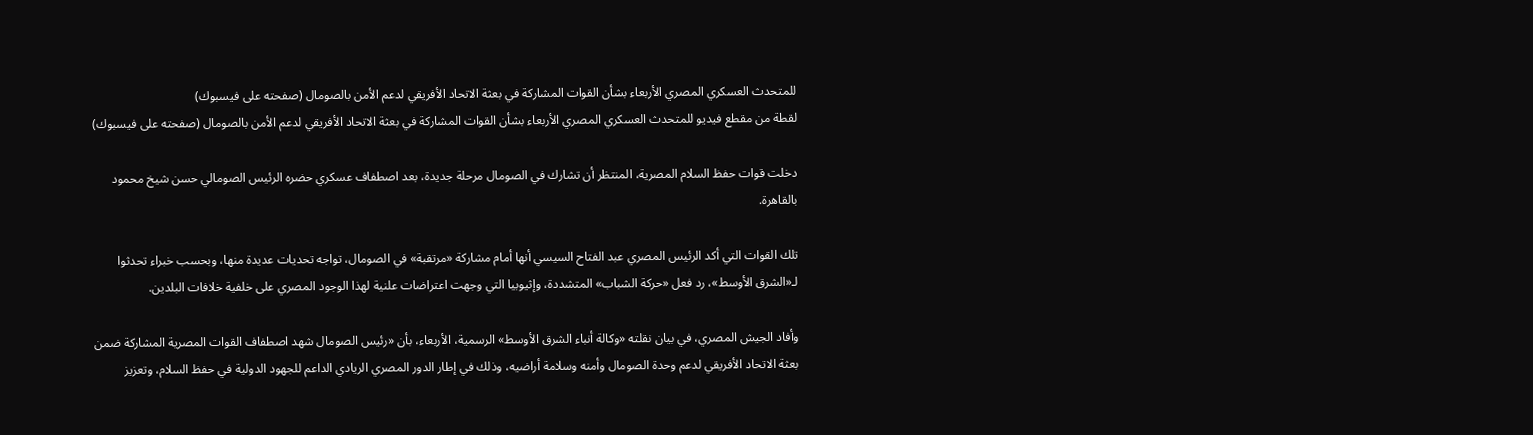للمتحدث العسكري المصري الأربعاء بشأن القوات المشاركة في بعثة الاتحاد الأفريقي لدعم الأمن بالصومال (صفحته على فيسبوك)
لقطة من مقطع فيديو للمتحدث العسكري المصري الأربعاء بشأن القوات المشاركة في بعثة الاتحاد الأفريقي لدعم الأمن بالصومال (صفحته على فيسبوك)

دخلت قوات حفظ السلام المصرية، المنتظر أن تشارك في الصومال مرحلة جديدة، بعد اصطفاف عسكري حضره الرئيس الصومالي حسن شيخ محمود بالقاهرة.

تلك القوات التي أكد الرئيس المصري عبد الفتاح السيسي أنها أمام مشاركة «مرتقبة» في الصومال، تواجه تحديات عديدة منها، وبحسب خبراء تحدثوا لـ«الشرق الأوسط»، رد فعل «حركة الشباب» المتشددة، وإثيوبيا التي وجهت اعتراضات علنية لهذا الوجود المصري على خلفية خلافات البلدين.

وأفاد الجيش المصري، في بيان نقلته «وكالة أنباء الشرق الأوسط» الرسمية، الأربعاء، بأن «رئيس الصومال شهد اصطفاف القوات المصرية المشاركة ضمن بعثة الاتحاد الأفريقي لدعم وحدة الصومال وأمنه وسلامة أراضيه، وذلك في إطار الدور المصري الريادي الداعم للجهود الدولية في حفظ السلام، وتعزيز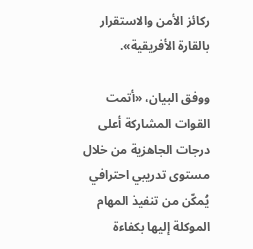ركائز الأمن والاستقرار بالقارة الأفريقية».

ووفق البيان، «أتمت القوات المشاركة أعلى درجات الجاهزية من خلال مستوى تدريبي احترافي يُمكّن من تنفيذ المهام الموكلة إليها بكفاءة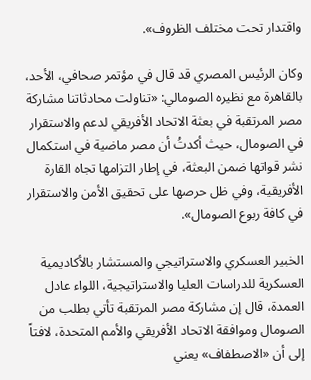واقتدار تحت مختلف الظروف».

وكان الرئيس المصري قد قال في مؤتمر صحافي، الأحد، بالقاهرة مع نظيره الصومالي: «تناولت محادثاتنا مشاركة مصر المرتقبة في بعثة الاتحاد الأفريقي لدعم والاستقرار في الصومال، حيث أكدتُ أن مصر ماضية في استكمال نشر قواتها ضمن البعثة، في إطار التزامها تجاه القارة الأفريقية، وفي ظل حرصها على تحقيق الأمن والاستقرار في كافة ربوع الصومال».

الخبير العسكري والاستراتيجي والمستشار بالأكاديمية العسكرية للدراسات العليا والاستراتيجية، اللواء عادل العمدة، قال إن مشاركة مصر المرتقبة تأتي بطلب من الصومال وموافقة الاتحاد الأفريقي والأمم المتحدة، لافتاً إلى أن «الاصطفاف» يعني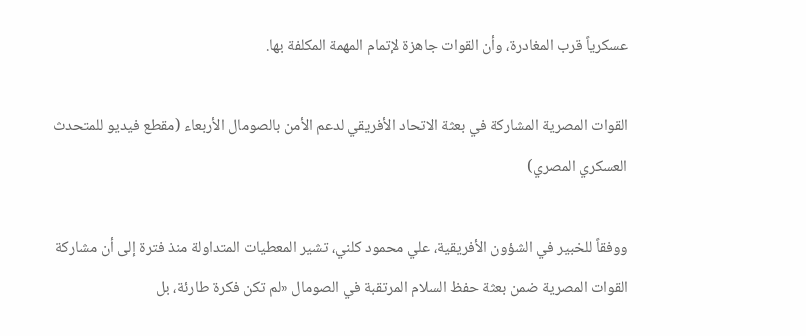عسكرياً قرب المغادرة، وأن القوات جاهزة لإتمام المهمة المكلفة بها.

القوات المصرية المشاركة في بعثة الاتحاد الأفريقي لدعم الأمن بالصومال الأربعاء (مقطع فيديو للمتحدث العسكري المصري)

ووفقاً للخبير في الشؤون الأفريقية، علي محمود كلني، تشير المعطيات المتداولة منذ فترة إلى أن مشاركة القوات المصرية ضمن بعثة حفظ السلام المرتقبة في الصومال «لم تكن فكرة طارئة، بل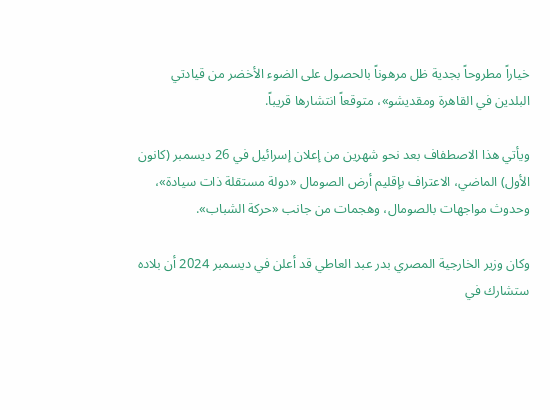خياراً مطروحاً بجدية ظل مرهوناً بالحصول على الضوء الأخضر من قيادتي البلدين في القاهرة ومقديشو»، متوقعاً انتشارها قريباً.

ويأتي هذا الاصطفاف بعد نحو شهرين من إعلان إسرائيل في 26 ديسمبر (كانون الأول) الماضي، الاعتراف بإقليم أرض الصومال «دولة مستقلة ذات سيادة»، وحدوث مواجهات بالصومال، وهجمات من جانب «حركة الشباب».

وكان وزير الخارجية المصري بدر عبد العاطي قد أعلن في ديسمبر 2024 أن بلاده ستشارك في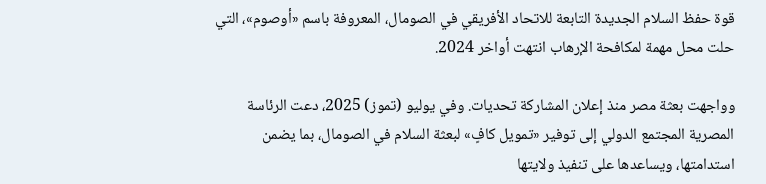قوة حفظ السلام الجديدة التابعة للاتحاد الأفريقي في الصومال، المعروفة باسم «أوصوم»، التي حلت محل مهمة لمكافحة الإرهاب انتهت أواخر 2024.

وواجهت بعثة مصر منذ إعلان المشاركة تحديات. وفي يوليو (تموز) 2025، دعت الرئاسة المصرية المجتمع الدولي إلى توفير «تمويل كافٍ» لبعثة السلام في الصومال، بما يضمن استدامتها، ويساعدها على تنفيذ ولايتها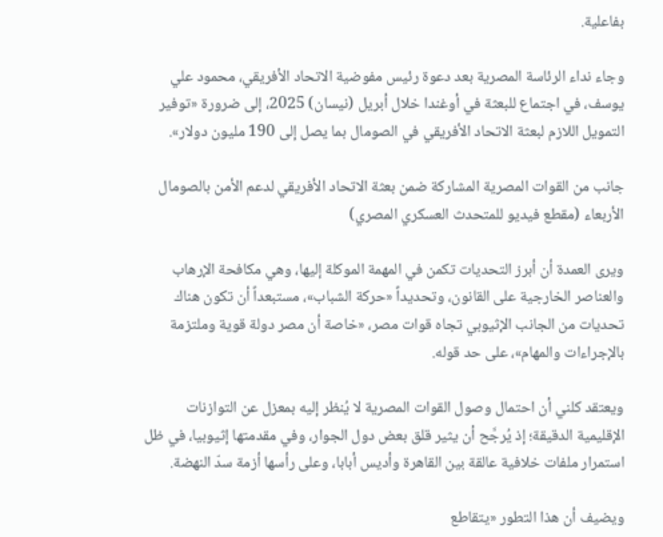بفاعلية.

وجاء نداء الرئاسة المصرية بعد دعوة رئيس مفوضية الاتحاد الأفريقي، محمود علي يوسف، في اجتماع للبعثة في أوغندا خلال أبريل (نيسان) 2025، إلى ضرورة «توفير التمويل اللازم لبعثة الاتحاد الأفريقي في الصومال بما يصل إلى 190 مليون دولار».

جانب من القوات المصرية المشاركة ضمن بعثة الاتحاد الأفريقي لدعم الأمن بالصومال الأربعاء (مقطع فيديو للمتحدث العسكري المصري)

ويرى العمدة أن أبرز التحديات تكمن في المهمة الموكلة إليها، وهي مكافحة الإرهاب والعناصر الخارجية على القانون، وتحديداً «حركة الشباب»، مستبعداً أن تكون هناك تحديات من الجانب الإثيوبي تجاه قوات مصر، «خاصة أن مصر دولة قوية وملتزمة بالإجراءات والمهام»، على حد قوله.

ويعتقد كلني أن احتمال وصول القوات المصرية لا يُنظر إليه بمعزل عن التوازنات الإقليمية الدقيقة؛ إذ يُرجَّح أن يثير قلق بعض دول الجوار، وفي مقدمتها إثيوبيا، في ظل استمرار ملفات خلافية عالقة بين القاهرة وأديس أبابا، وعلى رأسها أزمة سدّ النهضة.

ويضيف أن هذا التطور «يتقاطع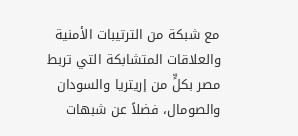مع شبكة من الترتيبات الأمنية والعلاقات المتشابكة التي تربط مصر بكلٍّ من إريتريا والسودان والصومال، فضلاً عن شبهات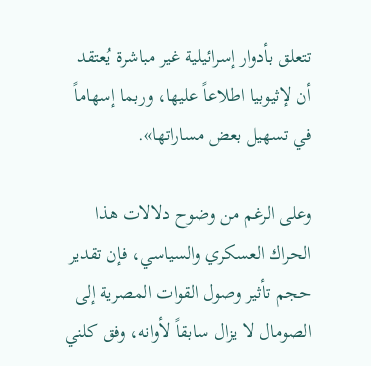تتعلق بأدوار إسرائيلية غير مباشرة يُعتقد أن لإثيوبيا اطلاعاً عليها، وربما إسهاماً في تسهيل بعض مساراتها».

وعلى الرغم من وضوح دلالات هذا الحراك العسكري والسياسي، فإن تقدير حجم تأثير وصول القوات المصرية إلى الصومال لا يزال سابقاً لأوانه، وفق كلني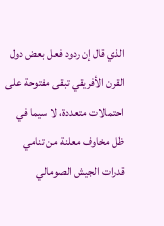الذي قال إن ردود فعل بعض دول القرن الأفريقي تبقى مفتوحة على احتمالات متعددة، لا سيما في ظل مخاوف معلنة من تنامي قدرات الجيش الصومالي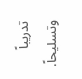تدريباً وتسليحاً.